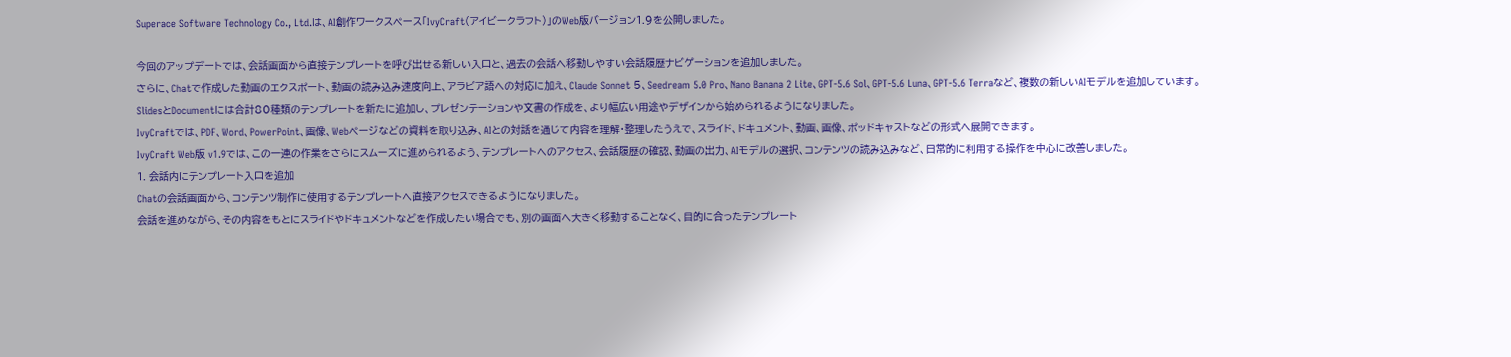Superace Software Technology Co., Ltd.は、AI創作ワークスペース「IvyCraft(アイビークラフト)」のWeb版バージョン1.9を公開しました。

今回のアップデートでは、会話画面から直接テンプレートを呼び出せる新しい入口と、過去の会話へ移動しやすい会話履歴ナビゲーションを追加しました。
さらに、Chatで作成した動画のエクスポート、動画の読み込み速度向上、アラビア語への対応に加え、Claude Sonnet 5、Seedream 5.0 Pro、Nano Banana 2 Lite、GPT-5.6 Sol、GPT-5.6 Luna、GPT-5.6 Terraなど、複数の新しいAIモデルを追加しています。
SlidesとDocumentには合計80種類のテンプレートを新たに追加し、プレゼンテーションや文書の作成を、より幅広い用途やデザインから始められるようになりました。
IvyCraftでは、PDF、Word、PowerPoint、画像、Webページなどの資料を取り込み、AIとの対話を通じて内容を理解・整理したうえで、スライド、ドキュメント、動画、画像、ポッドキャストなどの形式へ展開できます。
IvyCraft Web版 v1.9では、この一連の作業をさらにスムーズに進められるよう、テンプレートへのアクセス、会話履歴の確認、動画の出力、AIモデルの選択、コンテンツの読み込みなど、日常的に利用する操作を中心に改善しました。
1. 会話内にテンプレート入口を追加
Chatの会話画面から、コンテンツ制作に使用するテンプレートへ直接アクセスできるようになりました。
会話を進めながら、その内容をもとにスライドやドキュメントなどを作成したい場合でも、別の画面へ大きく移動することなく、目的に合ったテンプレート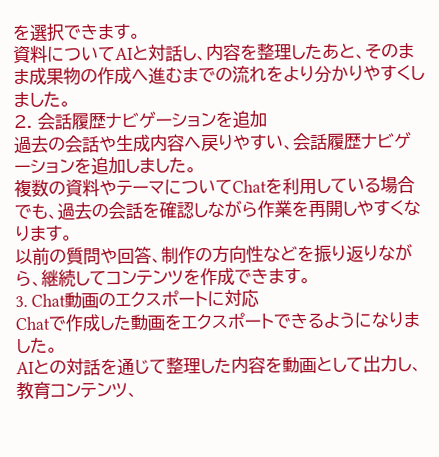を選択できます。
資料についてAIと対話し、内容を整理したあと、そのまま成果物の作成へ進むまでの流れをより分かりやすくしました。
2. 会話履歴ナビゲーションを追加
過去の会話や生成内容へ戻りやすい、会話履歴ナビゲーションを追加しました。
複数の資料やテーマについてChatを利用している場合でも、過去の会話を確認しながら作業を再開しやすくなります。
以前の質問や回答、制作の方向性などを振り返りながら、継続してコンテンツを作成できます。
3. Chat動画のエクスポートに対応
Chatで作成した動画をエクスポートできるようになりました。
AIとの対話を通じて整理した内容を動画として出力し、教育コンテンツ、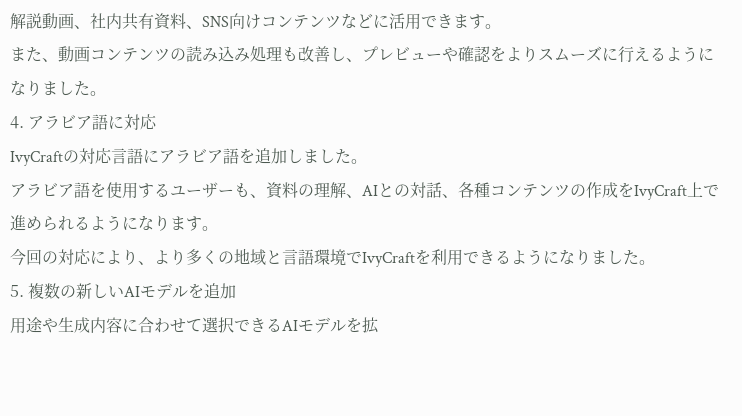解説動画、社内共有資料、SNS向けコンテンツなどに活用できます。
また、動画コンテンツの読み込み処理も改善し、プレビューや確認をよりスムーズに行えるようになりました。
4. アラビア語に対応
IvyCraftの対応言語にアラビア語を追加しました。
アラビア語を使用するユーザーも、資料の理解、AIとの対話、各種コンテンツの作成をIvyCraft上で進められるようになります。
今回の対応により、より多くの地域と言語環境でIvyCraftを利用できるようになりました。
5. 複数の新しいAIモデルを追加
用途や生成内容に合わせて選択できるAIモデルを拡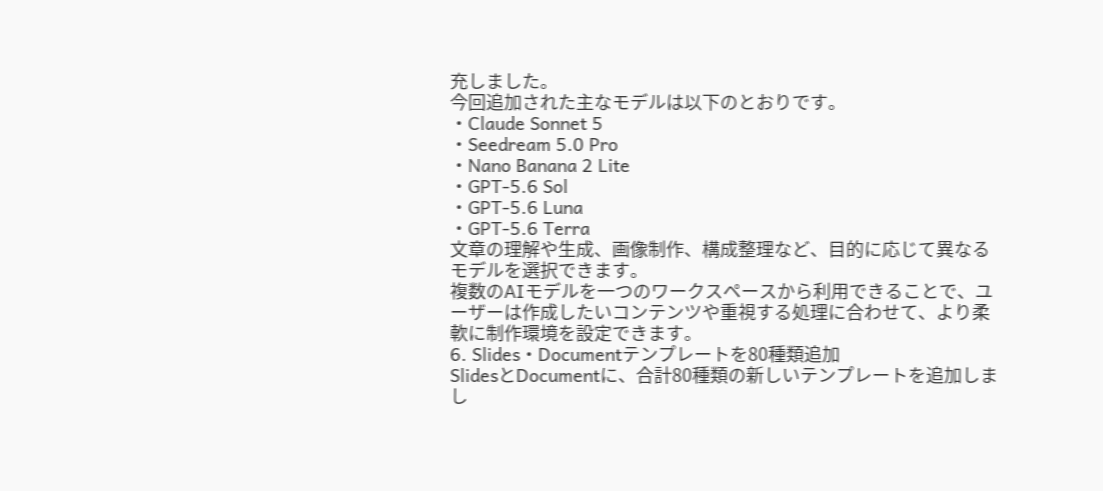充しました。
今回追加された主なモデルは以下のとおりです。
・Claude Sonnet 5
・Seedream 5.0 Pro
・Nano Banana 2 Lite
・GPT-5.6 Sol
・GPT-5.6 Luna
・GPT-5.6 Terra
文章の理解や生成、画像制作、構成整理など、目的に応じて異なるモデルを選択できます。
複数のAIモデルを一つのワークスペースから利用できることで、ユーザーは作成したいコンテンツや重視する処理に合わせて、より柔軟に制作環境を設定できます。
6. Slides・Documentテンプレートを80種類追加
SlidesとDocumentに、合計80種類の新しいテンプレートを追加しまし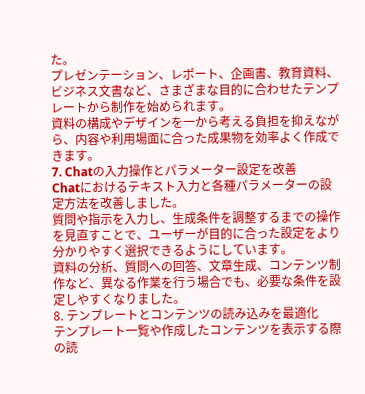た。
プレゼンテーション、レポート、企画書、教育資料、ビジネス文書など、さまざまな目的に合わせたテンプレートから制作を始められます。
資料の構成やデザインを一から考える負担を抑えながら、内容や利用場面に合った成果物を効率よく作成できます。
7. Chatの入力操作とパラメーター設定を改善
Chatにおけるテキスト入力と各種パラメーターの設定方法を改善しました。
質問や指示を入力し、生成条件を調整するまでの操作を見直すことで、ユーザーが目的に合った設定をより分かりやすく選択できるようにしています。
資料の分析、質問への回答、文章生成、コンテンツ制作など、異なる作業を行う場合でも、必要な条件を設定しやすくなりました。
8. テンプレートとコンテンツの読み込みを最適化
テンプレート一覧や作成したコンテンツを表示する際の読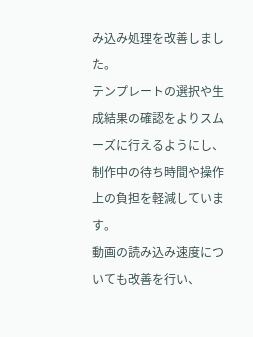み込み処理を改善しました。
テンプレートの選択や生成結果の確認をよりスムーズに行えるようにし、制作中の待ち時間や操作上の負担を軽減しています。
動画の読み込み速度についても改善を行い、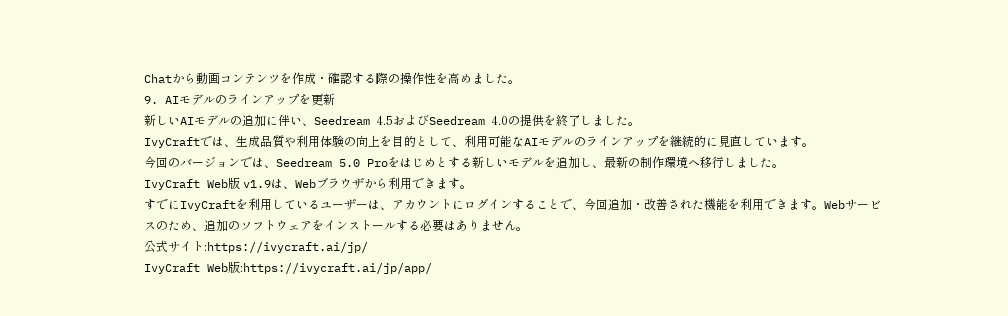Chatから動画コンテンツを作成・確認する際の操作性を高めました。
9. AIモデルのラインアップを更新
新しいAIモデルの追加に伴い、Seedream 4.5およびSeedream 4.0の提供を終了しました。
IvyCraftでは、生成品質や利用体験の向上を目的として、利用可能なAIモデルのラインアップを継続的に見直しています。
今回のバージョンでは、Seedream 5.0 Proをはじめとする新しいモデルを追加し、最新の制作環境へ移行しました。
IvyCraft Web版 v1.9は、Webブラウザから利用できます。
すでにIvyCraftを利用しているユーザーは、アカウントにログインすることで、今回追加・改善された機能を利用できます。Webサービスのため、追加のソフトウェアをインストールする必要はありません。
公式サイト:https://ivycraft.ai/jp/
IvyCraft Web版:https://ivycraft.ai/jp/app/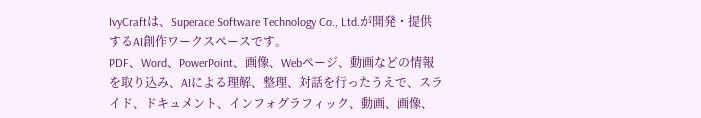IvyCraftは、Superace Software Technology Co., Ltd.が開発・提供するAI創作ワークスペースです。
PDF、Word、PowerPoint、画像、Webページ、動画などの情報を取り込み、AIによる理解、整理、対話を行ったうえで、スライド、ドキュメント、インフォグラフィック、動画、画像、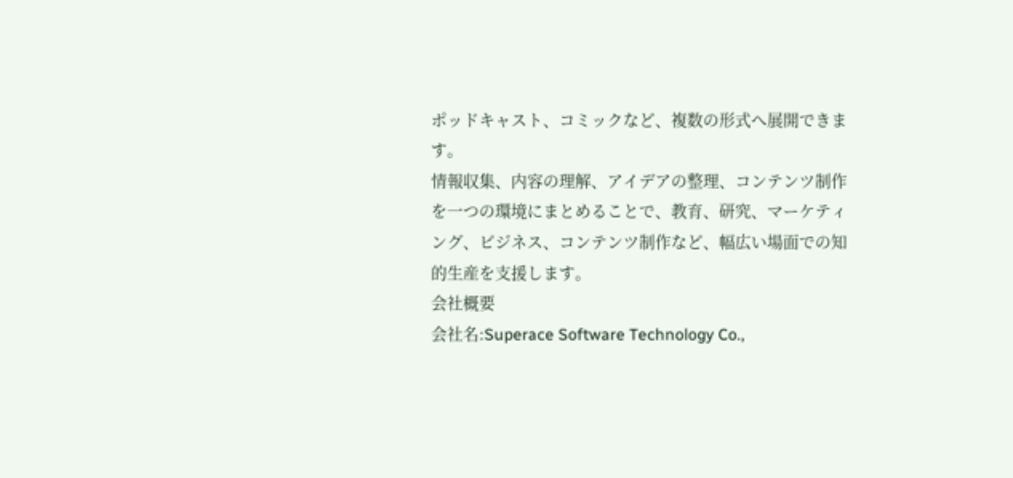ポッドキャスト、コミックなど、複数の形式へ展開できます。
情報収集、内容の理解、アイデアの整理、コンテンツ制作を一つの環境にまとめることで、教育、研究、マーケティング、ビジネス、コンテンツ制作など、幅広い場面での知的生産を支援します。
会社概要
会社名:Superace Software Technology Co.,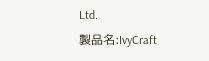Ltd.
製品名:IvyCraft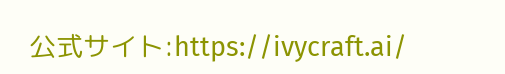公式サイト:https://ivycraft.ai/